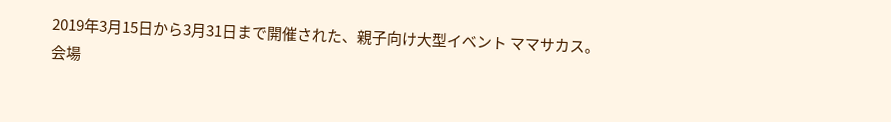2019年3月15日から3月31日まで開催された、親子向け大型イベント ママサカス。会場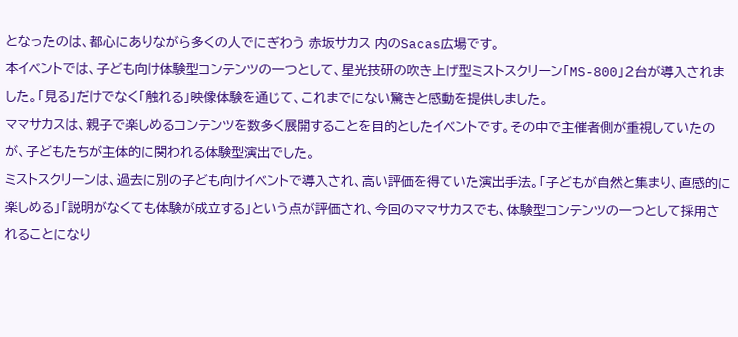となったのは、都心にありながら多くの人でにぎわう 赤坂サカス 内のSacas広場です。
本イベントでは、子ども向け体験型コンテンツの一つとして、星光技研の吹き上げ型ミストスクリーン「MS-800」2台が導入されました。「見る」だけでなく「触れる」映像体験を通じて、これまでにない驚きと感動を提供しました。
ママサカスは、親子で楽しめるコンテンツを数多く展開することを目的としたイベントです。その中で主催者側が重視していたのが、子どもたちが主体的に関われる体験型演出でした。
ミストスクリーンは、過去に別の子ども向けイベントで導入され、高い評価を得ていた演出手法。「子どもが自然と集まり、直感的に楽しめる」「説明がなくても体験が成立する」という点が評価され、今回のママサカスでも、体験型コンテンツの一つとして採用されることになり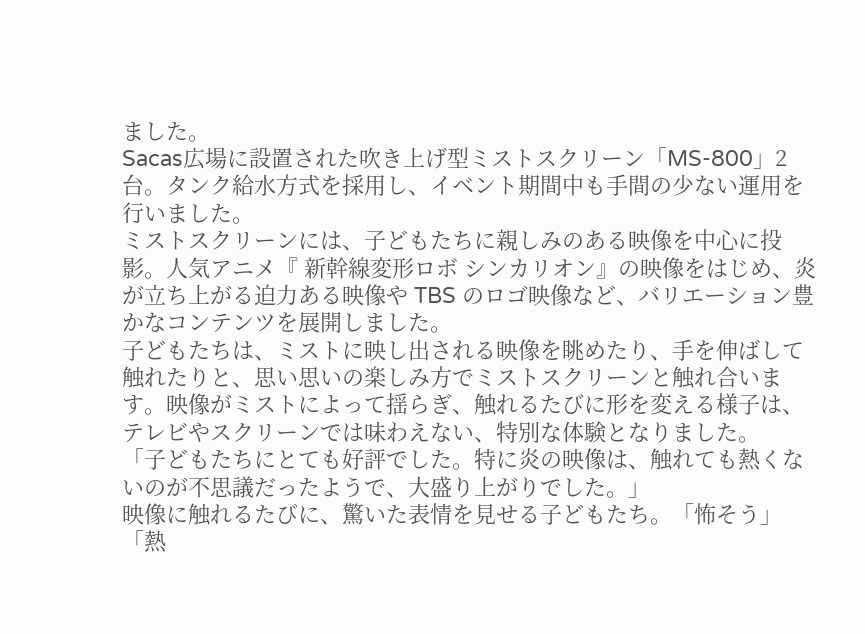ました。
Sacas広場に設置された吹き上げ型ミストスクリーン「MS-800」2台。タンク給水方式を採用し、イベント期間中も手間の少ない運用を行いました。
ミストスクリーンには、子どもたちに親しみのある映像を中心に投影。人気アニメ『 新幹線変形ロボ シンカリオン』の映像をはじめ、炎が立ち上がる迫力ある映像や TBS のロゴ映像など、バリエーション豊かなコンテンツを展開しました。
子どもたちは、ミストに映し出される映像を眺めたり、手を伸ばして触れたりと、思い思いの楽しみ方でミストスクリーンと触れ合います。映像がミストによって揺らぎ、触れるたびに形を変える様子は、テレビやスクリーンでは味わえない、特別な体験となりました。
「子どもたちにとても好評でした。特に炎の映像は、触れても熱くないのが不思議だったようで、大盛り上がりでした。」
映像に触れるたびに、驚いた表情を見せる子どもたち。「怖そう」「熱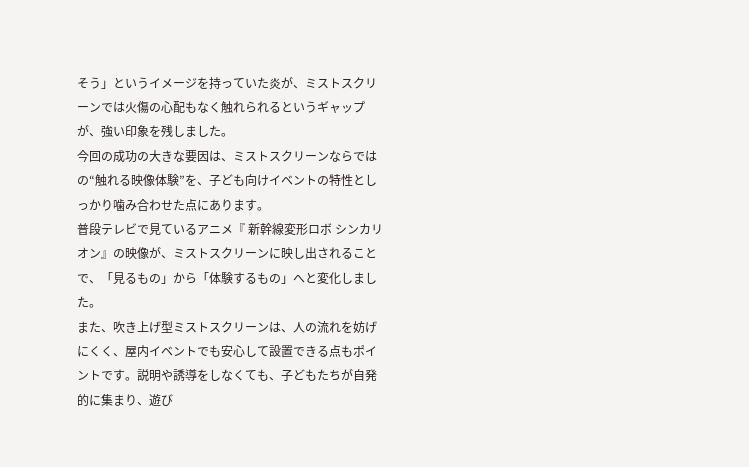そう」というイメージを持っていた炎が、ミストスクリーンでは火傷の心配もなく触れられるというギャップが、強い印象を残しました。
今回の成功の大きな要因は、ミストスクリーンならではの“触れる映像体験”を、子ども向けイベントの特性としっかり噛み合わせた点にあります。
普段テレビで見ているアニメ『 新幹線変形ロボ シンカリオン』の映像が、ミストスクリーンに映し出されることで、「見るもの」から「体験するもの」へと変化しました。
また、吹き上げ型ミストスクリーンは、人の流れを妨げにくく、屋内イベントでも安心して設置できる点もポイントです。説明や誘導をしなくても、子どもたちが自発的に集まり、遊び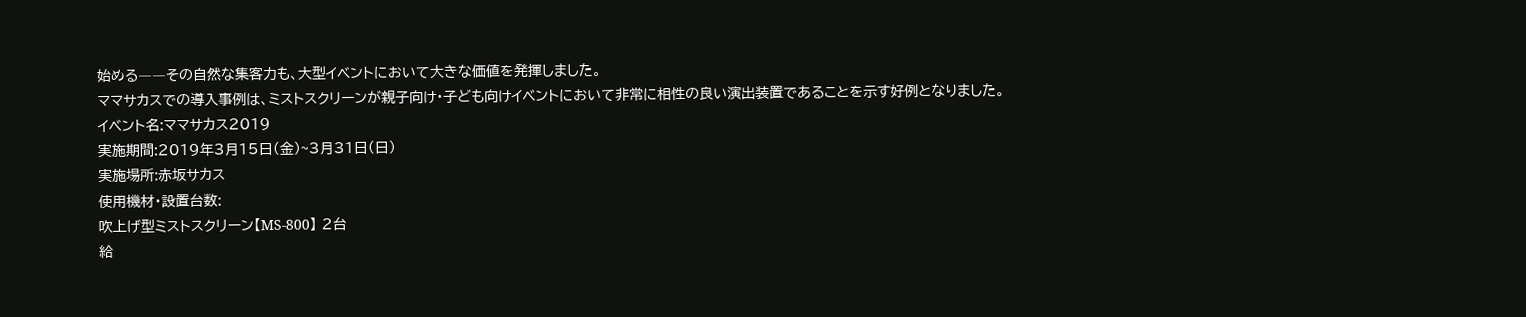始める――その自然な集客力も、大型イベントにおいて大きな価値を発揮しました。
ママサカスでの導入事例は、ミストスクリーンが親子向け・子ども向けイベントにおいて非常に相性の良い演出装置であることを示す好例となりました。
イベント名:ママサカス2019
実施期間:2019年3月15日(金)~3月31日(日)
実施場所:赤坂サカス
使用機材・設置台数:
吹上げ型ミストスクリーン【MS-800】 2台
給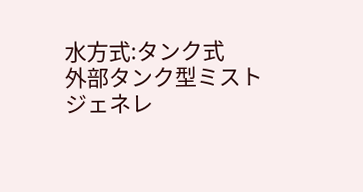水方式:タンク式
外部タンク型ミストジェネレ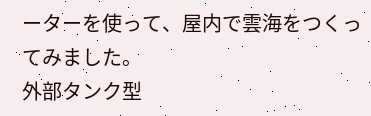ーターを使って、屋内で雲海をつくってみました。
外部タンク型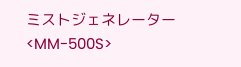ミストジェネレーター<MM-500S>